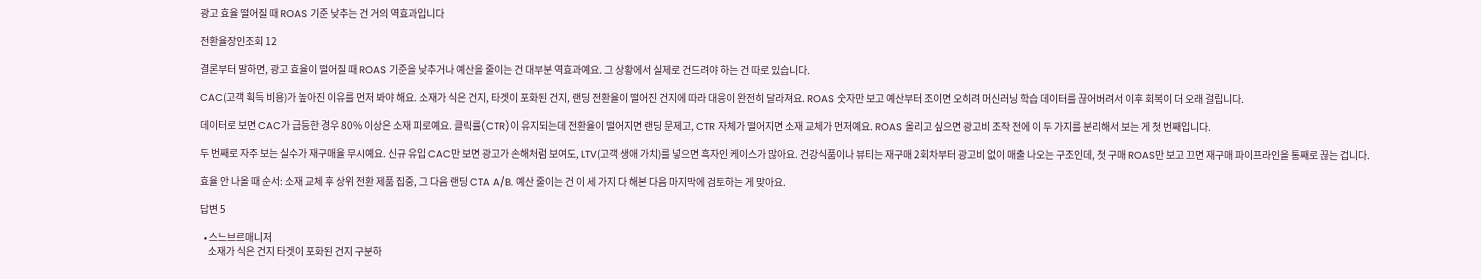광고 효율 떨어질 때 ROAS 기준 낮추는 건 거의 역효과입니다

전환율장인조회 12

결론부터 말하면, 광고 효율이 떨어질 때 ROAS 기준을 낮추거나 예산을 줄이는 건 대부분 역효과예요. 그 상황에서 실제로 건드려야 하는 건 따로 있습니다.

CAC(고객 획득 비용)가 높아진 이유를 먼저 봐야 해요. 소재가 식은 건지, 타겟이 포화된 건지, 랜딩 전환율이 떨어진 건지에 따라 대응이 완전히 달라져요. ROAS 숫자만 보고 예산부터 조이면 오히려 머신러닝 학습 데이터를 끊어버려서 이후 회복이 더 오래 걸립니다.

데이터로 보면 CAC가 급등한 경우 80% 이상은 소재 피로예요. 클릭률(CTR)이 유지되는데 전환율이 떨어지면 랜딩 문제고, CTR 자체가 떨어지면 소재 교체가 먼저예요. ROAS 올리고 싶으면 광고비 조작 전에 이 두 가지를 분리해서 보는 게 첫 번째입니다.

두 번째로 자주 보는 실수가 재구매율 무시예요. 신규 유입 CAC만 보면 광고가 손해처럼 보여도, LTV(고객 생애 가치)를 넣으면 흑자인 케이스가 많아요. 건강식품이나 뷰티는 재구매 2회차부터 광고비 없이 매출 나오는 구조인데, 첫 구매 ROAS만 보고 끄면 재구매 파이프라인을 통째로 끊는 겁니다.

효율 안 나올 때 순서: 소재 교체 후 상위 전환 제품 집중, 그 다음 랜딩 CTA A/B. 예산 줄이는 건 이 세 가지 다 해본 다음 마지막에 검토하는 게 맞아요.

답변 5

  • 스느브르매니저
    소재가 식은 건지 타겟이 포화된 건지 구분하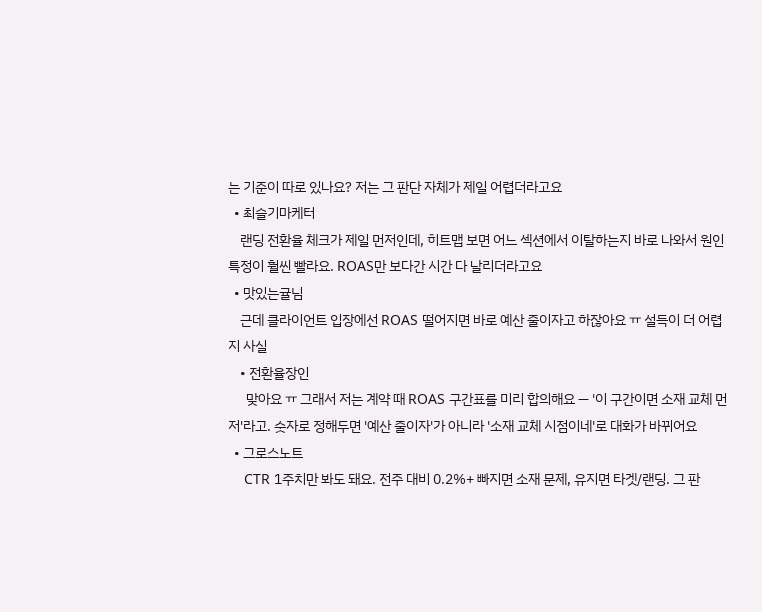는 기준이 따로 있나요? 저는 그 판단 자체가 제일 어렵더라고요
  • 최슬기마케터
    랜딩 전환율 체크가 제일 먼저인데, 히트맵 보면 어느 섹션에서 이탈하는지 바로 나와서 원인 특정이 훨씬 빨라요. ROAS만 보다간 시간 다 날리더라고요
  • 맛있는귤님
    근데 클라이언트 입장에선 ROAS 떨어지면 바로 예산 줄이자고 하잖아요 ㅠ 설득이 더 어렵지 사실
    • 전환율장인
      맞아요 ㅠ 그래서 저는 계약 때 ROAS 구간표를 미리 합의해요 — '이 구간이면 소재 교체 먼저'라고. 숫자로 정해두면 '예산 줄이자'가 아니라 '소재 교체 시점이네'로 대화가 바뀌어요
  • 그로스노트
    CTR 1주치만 봐도 돼요. 전주 대비 0.2%+ 빠지면 소재 문제, 유지면 타겟/랜딩. 그 판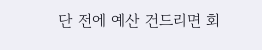단 전에 예산 건드리면 회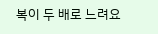복이 두 배로 느려요